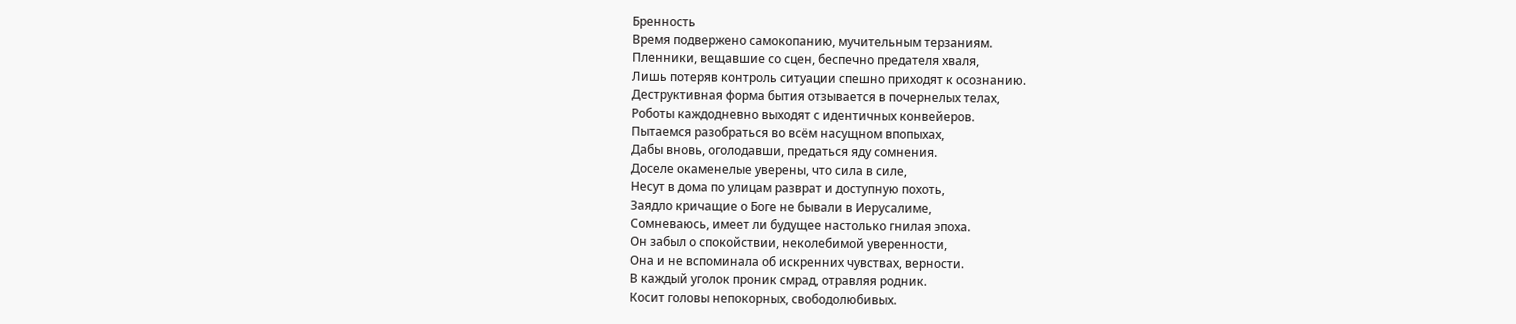Бренность
Время подвержено самокопанию, мучительным терзаниям.
Пленники, вещавшие со сцен, беспечно предателя хваля,
Лишь потеряв контроль ситуации спешно приходят к осознанию.
Деструктивная форма бытия отзывается в почернелых телах,
Роботы каждодневно выходят с идентичных конвейеров.
Пытаемся разобраться во всём насущном впопыхах,
Дабы вновь, оголодавши, предаться яду сомнения.
Доселе окаменелые уверены, что сила в силе,
Несут в дома по улицам разврат и доступную похоть,
Заядло кричащие о Боге не бывали в Иерусалиме,
Сомневаюсь, имеет ли будущее настолько гнилая эпоха.
Он забыл о спокойствии, неколебимой уверенности,
Она и не вспоминала об искренних чувствах, верности.
В каждый уголок проник смрад, отравляя родник.
Косит головы непокорных, свободолюбивых.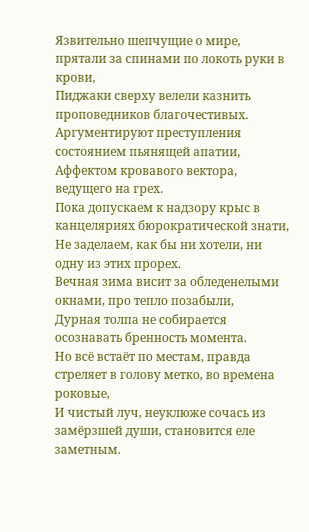Язвительно шепчущие о мире, прятали за спинами по локоть руки в крови,
Пиджаки сверху велели казнить проповедников благочестивых.
Аргументируют преступления состоянием пьянящей апатии,
Аффектом кровавого вектора, ведущего на грех.
Пока допускаем к надзору крыс в канцеляриях бюрократической знати,
Не заделаем, как бы ни хотели, ни одну из этих прорех.
Вечная зима висит за обледенелыми окнами, про тепло позабыли,
Дурная толпа не собирается осознавать бренность момента.
Но всё встаёт по местам, правда стреляет в голову метко, во времена роковые,
И чистый луч, неуклюже сочась из замёрзшей души, становится еле заметным.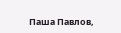Паша Павлов,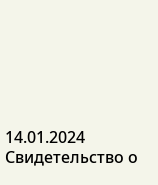14.01.2024
Свидетельство о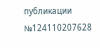публикации №124110207628